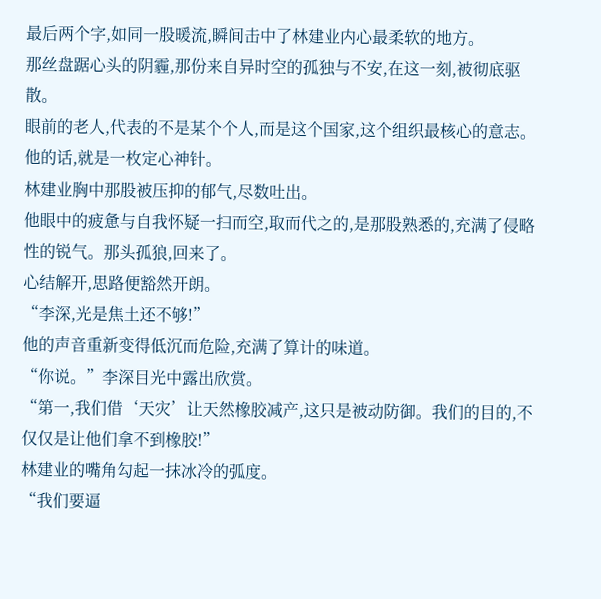最后两个字,如同一股暖流,瞬间击中了林建业内心最柔软的地方。
那丝盘踞心头的阴霾,那份来自异时空的孤独与不安,在这一刻,被彻底驱散。
眼前的老人,代表的不是某个个人,而是这个国家,这个组织最核心的意志。他的话,就是一枚定心神针。
林建业胸中那股被压抑的郁气,尽数吐出。
他眼中的疲惫与自我怀疑一扫而空,取而代之的,是那股熟悉的,充满了侵略性的锐气。那头孤狼,回来了。
心结解开,思路便豁然开朗。
“李深,光是焦土还不够!”
他的声音重新变得低沉而危险,充满了算计的味道。
“你说。”李深目光中露出欣赏。
“第一,我们借‘天灾’让天然橡胶减产,这只是被动防御。我们的目的,不仅仅是让他们拿不到橡胶!”
林建业的嘴角勾起一抹冰冷的弧度。
“我们要逼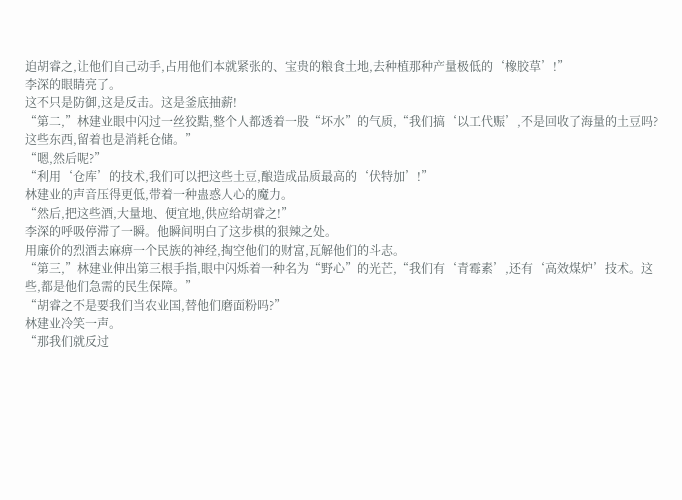迫胡睿之,让他们自己动手,占用他们本就紧张的、宝贵的粮食土地,去种植那种产量极低的‘橡胶草’!”
李深的眼睛亮了。
这不只是防御,这是反击。这是釜底抽薪!
“第二,”林建业眼中闪过一丝狡黠,整个人都透着一股“坏水”的气质,“我们搞‘以工代赈’,不是回收了海量的土豆吗?这些东西,留着也是消耗仓储。”
“嗯,然后呢?”
“利用‘仓库’的技术,我们可以把这些土豆,酿造成品质最高的‘伏特加’!”
林建业的声音压得更低,带着一种蛊惑人心的魔力。
“然后,把这些酒,大量地、便宜地,供应给胡睿之!”
李深的呼吸停滞了一瞬。他瞬间明白了这步棋的狠辣之处。
用廉价的烈酒去麻痹一个民族的神经,掏空他们的财富,瓦解他们的斗志。
“第三,”林建业伸出第三根手指,眼中闪烁着一种名为“野心”的光芒,“我们有‘青霉素’,还有‘高效煤炉’技术。这些,都是他们急需的民生保障。”
“胡睿之不是要我们当农业国,替他们磨面粉吗?”
林建业冷笑一声。
“那我们就反过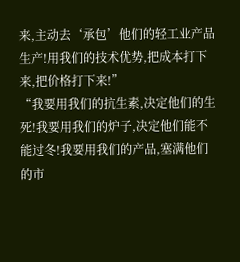来,主动去‘承包’他们的轻工业产品生产!用我们的技术优势,把成本打下来,把价格打下来!”
“我要用我们的抗生素,决定他们的生死!我要用我们的炉子,决定他们能不能过冬!我要用我们的产品,塞满他们的市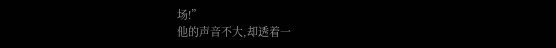场!”
他的声音不大,却透着一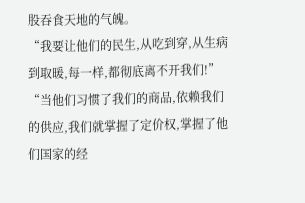股吞食天地的气魄。
“我要让他们的民生,从吃到穿,从生病到取暖,每一样,都彻底离不开我们!”
“当他们习惯了我们的商品,依赖我们的供应,我们就掌握了定价权,掌握了他们国家的经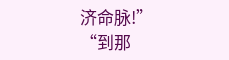济命脉!”
“到那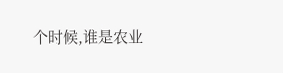个时候,谁是农业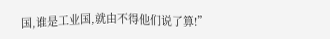国,谁是工业国,就由不得他们说了算!”